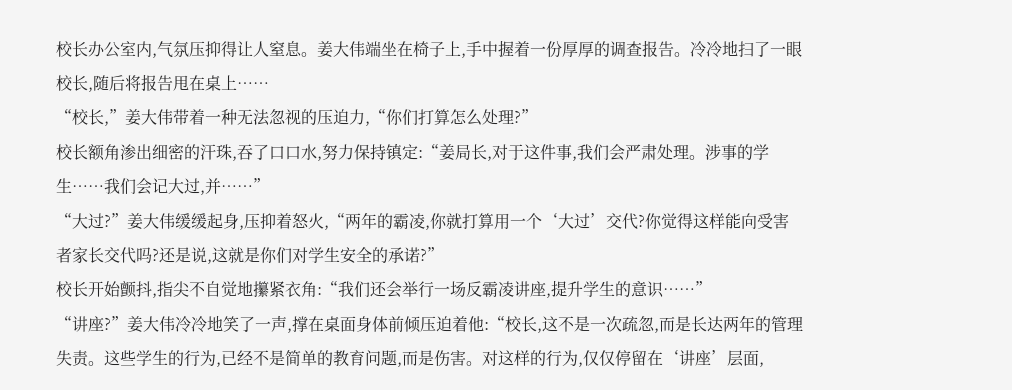校长办公室内,气氛压抑得让人窒息。姜大伟端坐在椅子上,手中握着一份厚厚的调查报告。冷冷地扫了一眼校长,随后将报告甩在桌上……
“校长,”姜大伟带着一种无法忽视的压迫力,“你们打算怎么处理?”
校长额角渗出细密的汗珠,吞了口口水,努力保持镇定:“姜局长,对于这件事,我们会严肃处理。涉事的学生……我们会记大过,并……”
“大过?”姜大伟缓缓起身,压抑着怒火,“两年的霸凌,你就打算用一个‘大过’交代?你觉得这样能向受害者家长交代吗?还是说,这就是你们对学生安全的承诺?”
校长开始颤抖,指尖不自觉地攥紧衣角:“我们还会举行一场反霸凌讲座,提升学生的意识……”
“讲座?”姜大伟冷冷地笑了一声,撑在桌面身体前倾压迫着他:“校长,这不是一次疏忽,而是长达两年的管理失责。这些学生的行为,已经不是简单的教育问题,而是伤害。对这样的行为,仅仅停留在‘讲座’层面,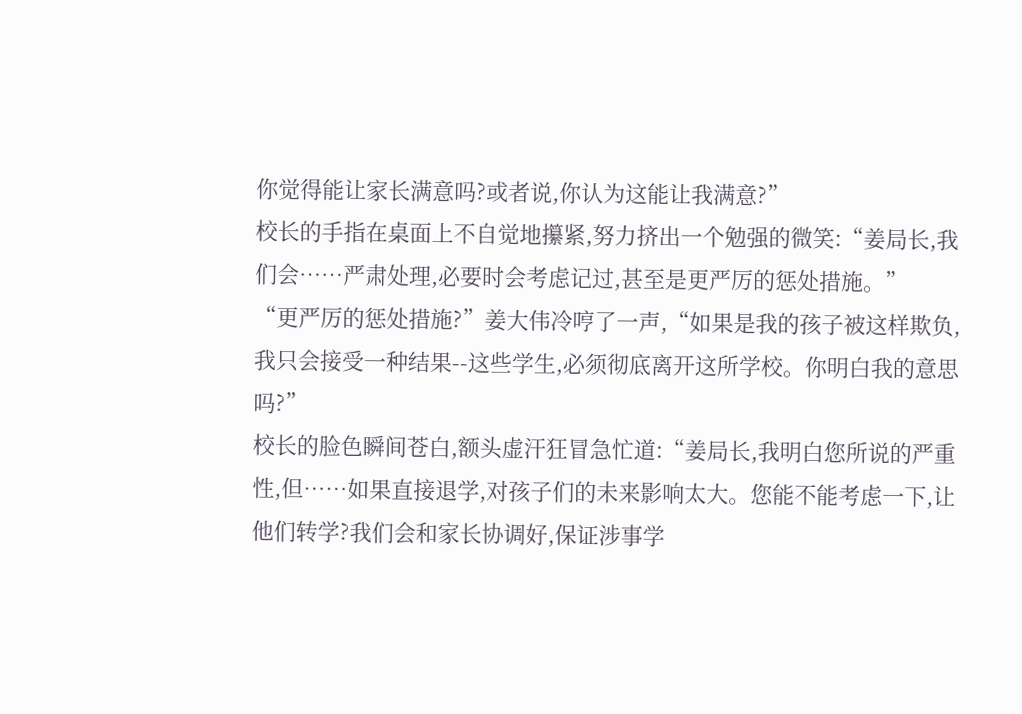你觉得能让家长满意吗?或者说,你认为这能让我满意?”
校长的手指在桌面上不自觉地攥紧,努力挤出一个勉强的微笑:“姜局长,我们会……严肃处理,必要时会考虑记过,甚至是更严厉的惩处措施。”
“更严厉的惩处措施?”姜大伟冷哼了一声,“如果是我的孩子被这样欺负,我只会接受一种结果--这些学生,必须彻底离开这所学校。你明白我的意思吗?”
校长的脸色瞬间苍白,额头虚汗狂冒急忙道:“姜局长,我明白您所说的严重性,但……如果直接退学,对孩子们的未来影响太大。您能不能考虑一下,让他们转学?我们会和家长协调好,保证涉事学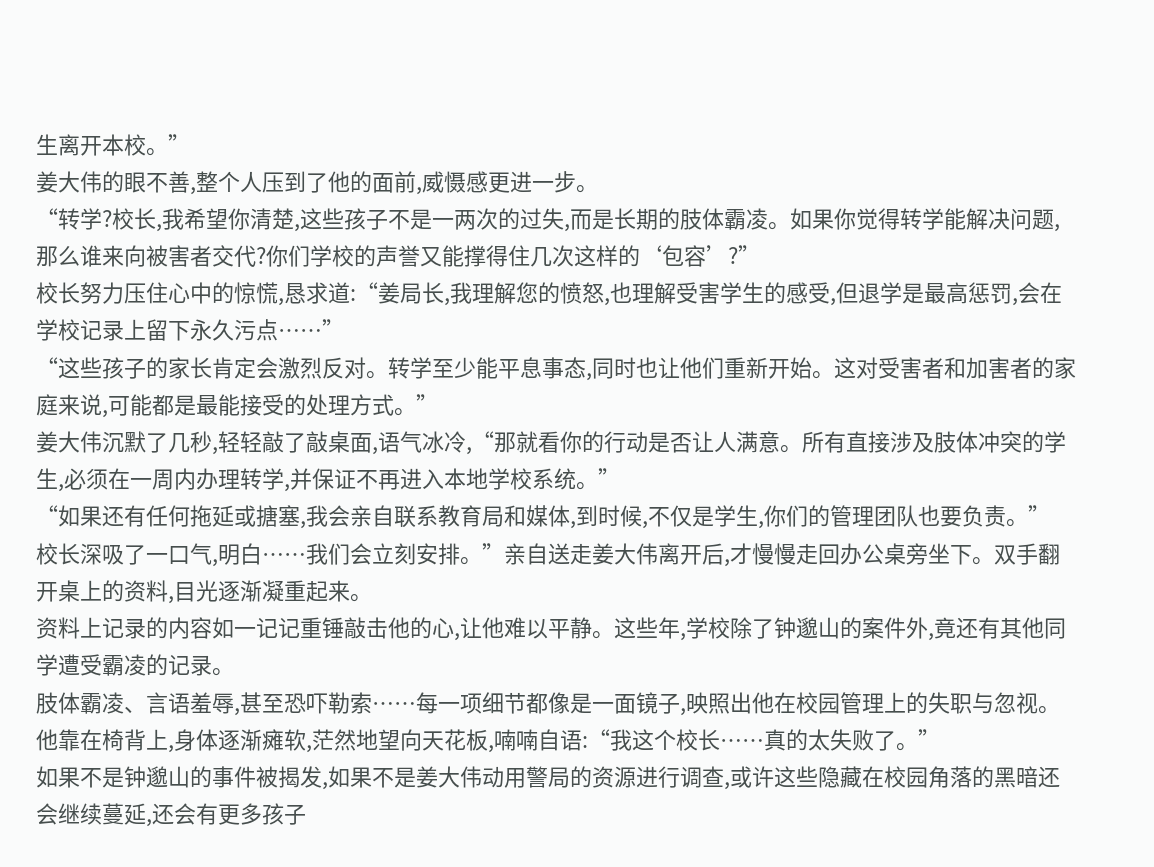生离开本校。”
姜大伟的眼不善,整个人压到了他的面前,威慑感更进一步。
“转学?校长,我希望你清楚,这些孩子不是一两次的过失,而是长期的肢体霸凌。如果你觉得转学能解决问题,那么谁来向被害者交代?你们学校的声誉又能撑得住几次这样的‘包容’?”
校长努力压住心中的惊慌,恳求道:“姜局长,我理解您的愤怒,也理解受害学生的感受,但退学是最高惩罚,会在学校记录上留下永久污点……”
“这些孩子的家长肯定会激烈反对。转学至少能平息事态,同时也让他们重新开始。这对受害者和加害者的家庭来说,可能都是最能接受的处理方式。”
姜大伟沉默了几秒,轻轻敲了敲桌面,语气冰冷,“那就看你的行动是否让人满意。所有直接涉及肢体冲突的学生,必须在一周内办理转学,并保证不再进入本地学校系统。”
“如果还有任何拖延或搪塞,我会亲自联系教育局和媒体,到时候,不仅是学生,你们的管理团队也要负责。”
校长深吸了一口气,明白……我们会立刻安排。”亲自送走姜大伟离开后,才慢慢走回办公桌旁坐下。双手翻开桌上的资料,目光逐渐凝重起来。
资料上记录的内容如一记记重锤敲击他的心,让他难以平静。这些年,学校除了钟邈山的案件外,竟还有其他同学遭受霸凌的记录。
肢体霸凌、言语羞辱,甚至恐吓勒索……每一项细节都像是一面镜子,映照出他在校园管理上的失职与忽视。
他靠在椅背上,身体逐渐瘫软,茫然地望向天花板,喃喃自语:“我这个校长……真的太失败了。”
如果不是钟邈山的事件被揭发,如果不是姜大伟动用警局的资源进行调查,或许这些隐藏在校园角落的黑暗还会继续蔓延,还会有更多孩子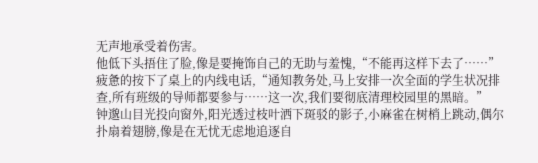无声地承受着伤害。
他低下头捂住了脸,像是要掩饰自己的无助与羞愧,“不能再这样下去了……”
疲惫的按下了桌上的内线电话,“通知教务处,马上安排一次全面的学生状况排查,所有班级的导师都要参与……这一次,我们要彻底清理校园里的黑暗。”
钟邈山目光投向窗外,阳光透过枝叶洒下斑驳的影子,小麻雀在树梢上跳动,偶尔扑扇着翅膀,像是在无忧无虑地追逐自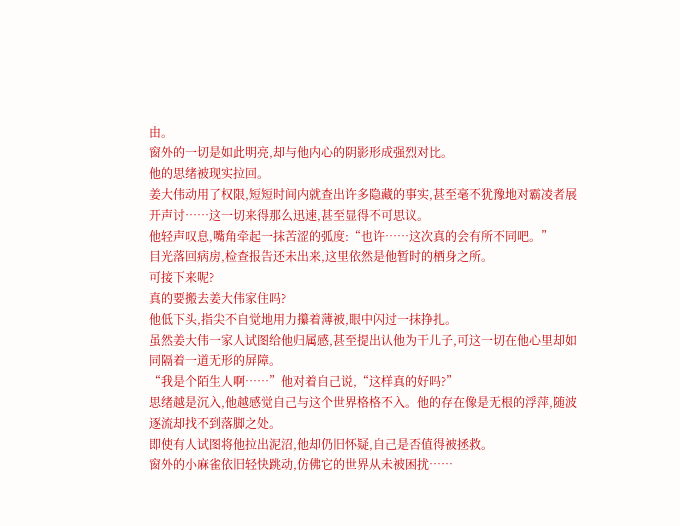由。
窗外的一切是如此明亮,却与他内心的阴影形成强烈对比。
他的思绪被现实拉回。
姜大伟动用了权限,短短时间内就查出许多隐藏的事实,甚至毫不犹豫地对霸凌者展开声讨……这一切来得那么迅速,甚至显得不可思议。
他轻声叹息,嘴角牵起一抹苦涩的弧度:“也许……这次真的会有所不同吧。”
目光落回病房,检查报告还未出来,这里依然是他暂时的栖身之所。
可接下来呢?
真的要搬去姜大伟家住吗?
他低下头,指尖不自觉地用力攥着薄被,眼中闪过一抹挣扎。
虽然姜大伟一家人试图给他归属感,甚至提出认他为干儿子,可这一切在他心里却如同隔着一道无形的屏障。
“我是个陌生人啊……”他对着自己说,“这样真的好吗?”
思绪越是沉入,他越感觉自己与这个世界格格不入。他的存在像是无根的浮萍,随波逐流却找不到落脚之处。
即使有人试图将他拉出泥沼,他却仍旧怀疑,自己是否值得被拯救。
窗外的小麻雀依旧轻快跳动,仿佛它的世界从未被困扰……